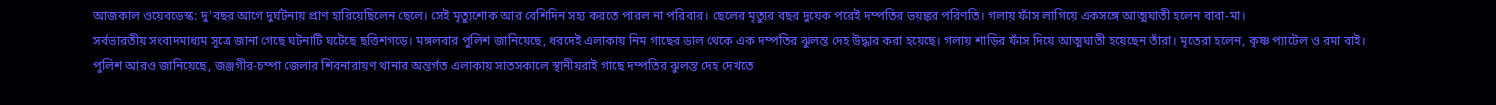আজকাল ওয়েবডেস্ক: দু'বছর আগে দুর্ঘটনায় প্রাণ হারিয়েছিলেন ছেলে। সেই মৃত্যুশোক আর বেশিদিন সহ্য করতে পারল না পরিবার। ছেলের মৃত্যুর বছর দুয়েক পরেই দম্পতির ভয়ঙ্কর পরিণতি। গলায় ফাঁস লাগিয়ে একসঙ্গে আত্মঘাতী হলেন বাবা-মা।
সর্বভারতীয় সংবাদমাধ্যম সূত্রে জানা গেছে ঘটনাটি ঘটেছে ছত্তিশগড়ে। মঙ্গলবার পুলিশ জানিয়েছে, ধরদেই এলাকায় নিম গাছের ডাল থেকে এক দম্পতির ঝুলন্ত দেহ উদ্ধার করা হয়েছে। গলায় শাড়ির ফাঁস দিয়ে আত্মঘাতী হয়েছেন তাঁরা। মৃতেরা হলেন, কৃষ্ণ প্যাটেল ও রমা বাই।
পুলিশ আরও জানিয়েছে, জঞ্জগীর-চম্পা জেলার শিবনারায়ণ থানার অন্তর্গত এলাকায় সাতসকালে স্থানীয়রাই গাছে দম্পতির ঝুলন্ত দেহ দেখতে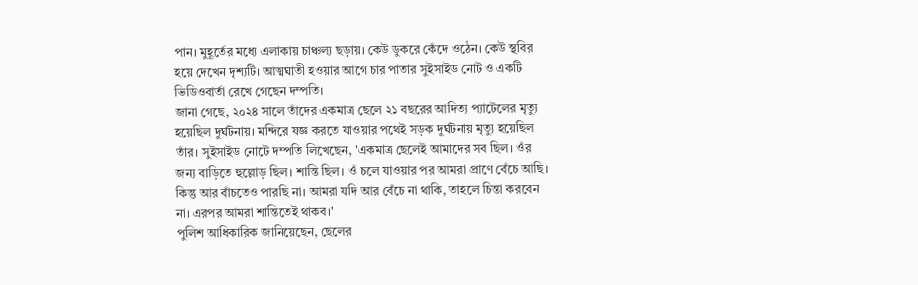পান। মুহূর্তের মধ্যে এলাকায় চাঞ্চল্য ছড়ায়। কেউ ডুকরে কেঁদে ওঠেন। কেউ স্থবির হয়ে দেখেন দৃশ্যটি। আত্মঘাতী হওয়ার আগে চার পাতার সুইসাইড নোট ও একটি ভিডিওবার্তা রেখে গেছেন দম্পতি।
জানা গেছে, ২০২৪ সালে তাঁদের একমাত্র ছেলে ২১ বছরের আদিত্য প্যাটেলের মৃত্যু হয়েছিল দুর্ঘটনায়। মন্দিরে যজ্ঞ করতে যাওয়ার পথেই সড়ক দুর্ঘটনায় মৃত্যু হয়েছিল তাঁর। সুইসাইড নোটে দম্পতি লিখেছেন, 'একমাত্র ছেলেই আমাদের সব ছিল। ওঁর জন্য বাড়িতে হুল্লোড় ছিল। শান্তি ছিল। ওঁ চলে যাওয়ার পর আমরা প্রাণে বেঁচে আছি। কিন্তু আর বাঁচতেও পারছি না। আমরা যদি আর বেঁচে না থাকি, তাহলে চিন্তা করবেন না। এরপর আমরা শান্তিতেই থাকব।'
পুলিশ আধিকারিক জানিয়েছেন, ছেলের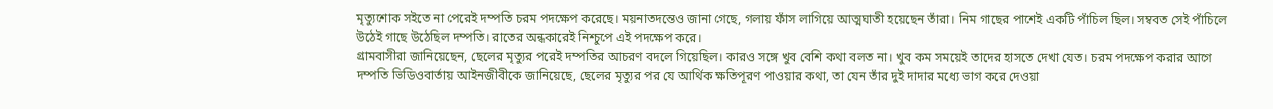মৃত্যুশোক সইতে না পেরেই দম্পতি চরম পদক্ষেপ করেছে। ময়নাতদন্তেও জানা গেছে, গলায় ফাঁস লাগিয়ে আত্মঘাতী হয়েছেন তাঁরা। নিম গাছের পাশেই একটি পাঁচিল ছিল। সম্ববত সেই পাঁচিলে উঠেই গাছে উঠেছিল দম্পতি। রাতের অন্ধকারেই নিশ্চুপে এই পদক্ষেপ করে।
গ্রামবাসীরা জানিয়েছেন, ছেলের মৃত্যুর পরেই দম্পতির আচরণ বদলে গিয়েছিল। কারও সঙ্গে খুব বেশি কথা বলত না। খুব কম সময়েই তাদের হাসতে দেখা যেত। চরম পদক্ষেপ করার আগে দম্পতি ভিডিওবার্তায় আইনজীবীকে জানিয়েছে, ছেলের মৃত্যুর পর যে আর্থিক ক্ষতিপূরণ পাওয়ার কথা, তা যেন তাঁর দুই দাদার মধ্যে ভাগ করে দেওয়া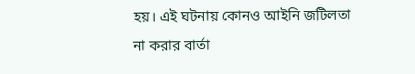হয়। এই ঘটনায় কোনও আইনি জটিলতা না করার বার্তা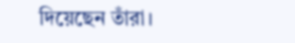দিয়েছেন তাঁরা।